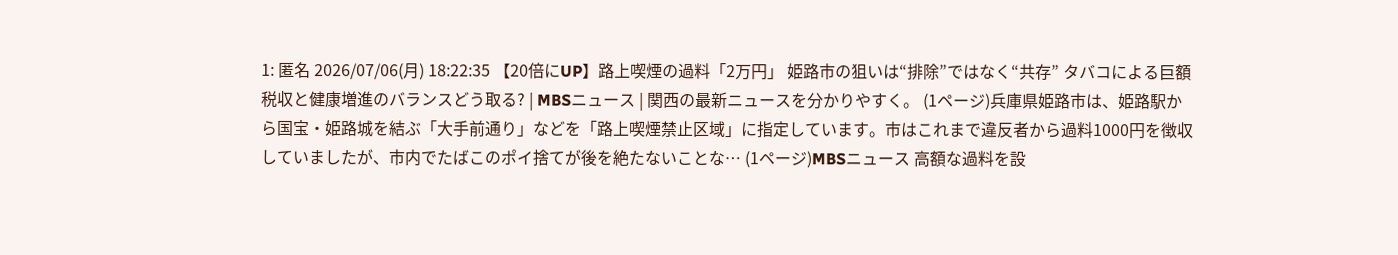1: 匿名 2026/07/06(月) 18:22:35 【20倍にUP】路上喫煙の過料「2万円」 姫路市の狙いは“排除”ではなく“共存” タバコによる巨額税収と健康増進のバランスどう取る? | MBSニュース | 関西の最新ニュースを分かりやすく。 (1ページ)兵庫県姫路市は、姫路駅から国宝・姫路城を結ぶ「大手前通り」などを「路上喫煙禁止区域」に指定しています。市はこれまで違反者から過料1000円を徴収していましたが、市内でたばこのポイ捨てが後を絶たないことな… (1ページ)MBSニュース 高額な過料を設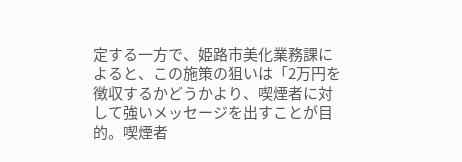定する一方で、姫路市美化業務課によると、この施策の狙いは「2万円を徴収するかどうかより、喫煙者に対して強いメッセージを出すことが目的。喫煙者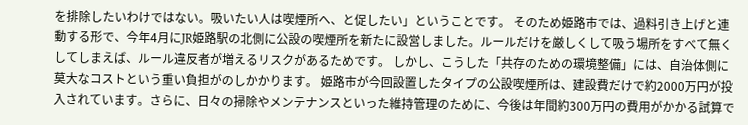を排除したいわけではない。吸いたい人は喫煙所へ、と促したい」ということです。 そのため姫路市では、過料引き上げと連動する形で、今年4月にJR姫路駅の北側に公設の喫煙所を新たに設営しました。ルールだけを厳しくして吸う場所をすべて無くしてしまえば、ルール違反者が増えるリスクがあるためです。 しかし、こうした「共存のための環境整備」には、自治体側に莫大なコストという重い負担がのしかかります。 姫路市が今回設置したタイプの公設喫煙所は、建設費だけで約2000万円が投入されています。さらに、日々の掃除やメンテナンスといった維持管理のために、今後は年間約300万円の費用がかかる試算で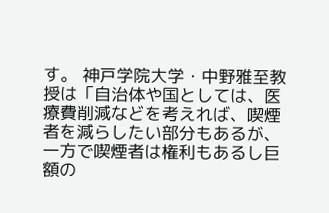す。 神戸学院大学・中野雅至教授は「自治体や国としては、医療費削減などを考えれば、喫煙者を減らしたい部分もあるが、一方で喫煙者は権利もあるし巨額の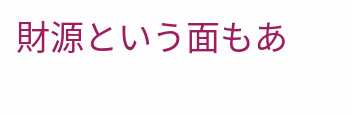財源という面もあ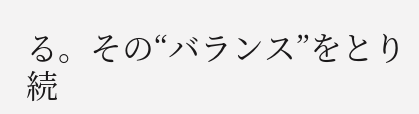る。その“バランス”をとり続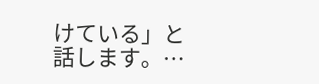けている」と話します。…